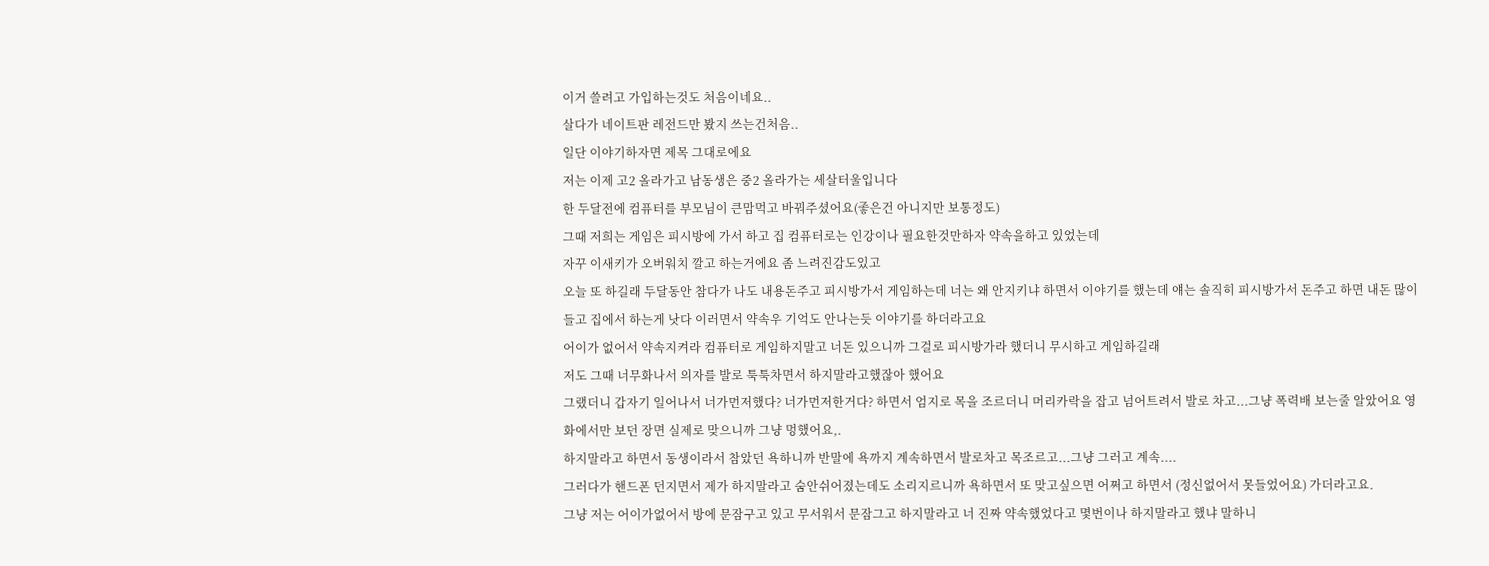이거 쓸려고 가입하는것도 처음이네요..
살다가 네이트판 레전드만 봤지 쓰는건처음..
일단 이야기하자면 제목 그대로에요
저는 이제 고2 올라가고 남동생은 중2 올라가는 세살터울입니다
한 두달전에 컴퓨터를 부모님이 큰맘먹고 바꿔주셨어요(좋은건 아니지만 보통정도)
그때 저희는 게임은 피시방에 가서 하고 집 컴퓨터로는 인강이나 필요한것만하자 약속을하고 있었는데
자꾸 이새키가 오버워치 깔고 하는거에요 좀 느려진감도있고
오늘 또 하길래 두달동안 참다가 나도 내용돈주고 피시방가서 게임하는데 너는 왜 안지키냐 하면서 이야기를 했는데 얘는 솔직히 피시방가서 돈주고 하면 내돈 많이들고 집에서 하는게 낫다 이러면서 약속우 기억도 안나는듯 이야기를 하더라고요
어이가 없어서 약속지켜라 컴퓨터로 게임하지말고 너돈 있으니까 그걸로 피시방가라 했더니 무시하고 게임하길래
저도 그때 너무화나서 의자를 발로 툭툭차면서 하지말라고했잖아 했어요
그랬더니 갑자기 일어나서 너가먼저했다? 너가먼저한거다? 하면서 엄지로 목을 조르더니 머리카락을 잡고 넘어트려서 발로 차고...그냥 폭력배 보는줄 알았어요 영화에서만 보던 장면 실제로 맞으니까 그냥 멍했어요,.
하지말라고 하면서 동생이라서 참았던 욕하니까 반말에 욕까지 계속하면서 발로차고 목조르고...그냥 그러고 계속....
그러다가 핸드폰 던지면서 제가 하지말라고 숨안쉬어졌는데도 소리지르니까 욕하면서 또 맞고싶으면 어쩌고 하면서 (정신없어서 못들었어요) 가더라고요.
그냥 저는 어이가없어서 방에 문잠구고 있고 무서워서 문잠그고 하지말라고 너 진짜 약속했었다고 몇번이나 하지말라고 했냐 말하니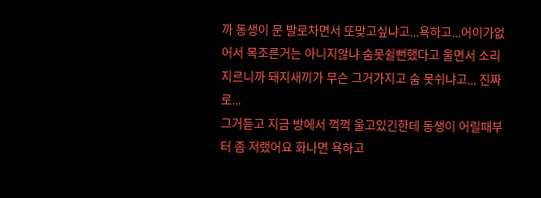까 동생이 문 발로차면서 또맞고싶냐고...욕하고...어이가없어서 목조른거는 아니지않냐 숨못쉴뻔했다고 울면서 소리지르니까 돼지새끼가 무슨 그거가지고 숨 못쉬냐고... 진짜로...
그거듣고 지금 방에서 꺽꺽 울고있긴한데 동생이 어릴때부터 좀 저랬어요 화나면 욕하고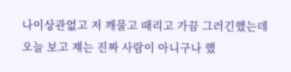나이상관없고 저 깨물고 때리고 가끔 그러긴했는데
오늘 보고 쟤는 진짜 사람이 아니구나 했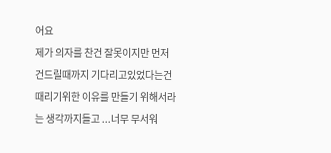어요
제가 의자를 찬건 잘못이지만 먼저 건드릴때까지 기다리고있었다는건 때리기위한 이유를 만들기 위해서라는 생각까지들고 ...너무 무서워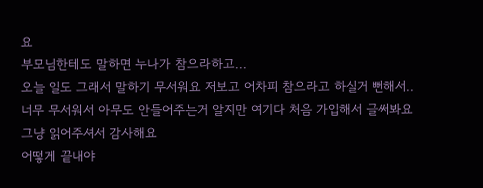요
부모님한테도 말하면 누나가 참으라하고...
오늘 일도 그래서 말하기 무서워요 저보고 어차피 참으라고 하실거 뻔해서..
너무 무서워서 아무도 안들어주는거 알지만 여기다 처음 가입해서 글써봐요
그냥 읽어주셔서 감사해요
어떻게 끝내야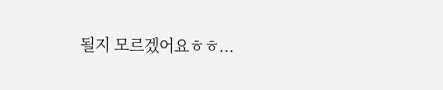될지 모르겠어요ㅎㅎ...